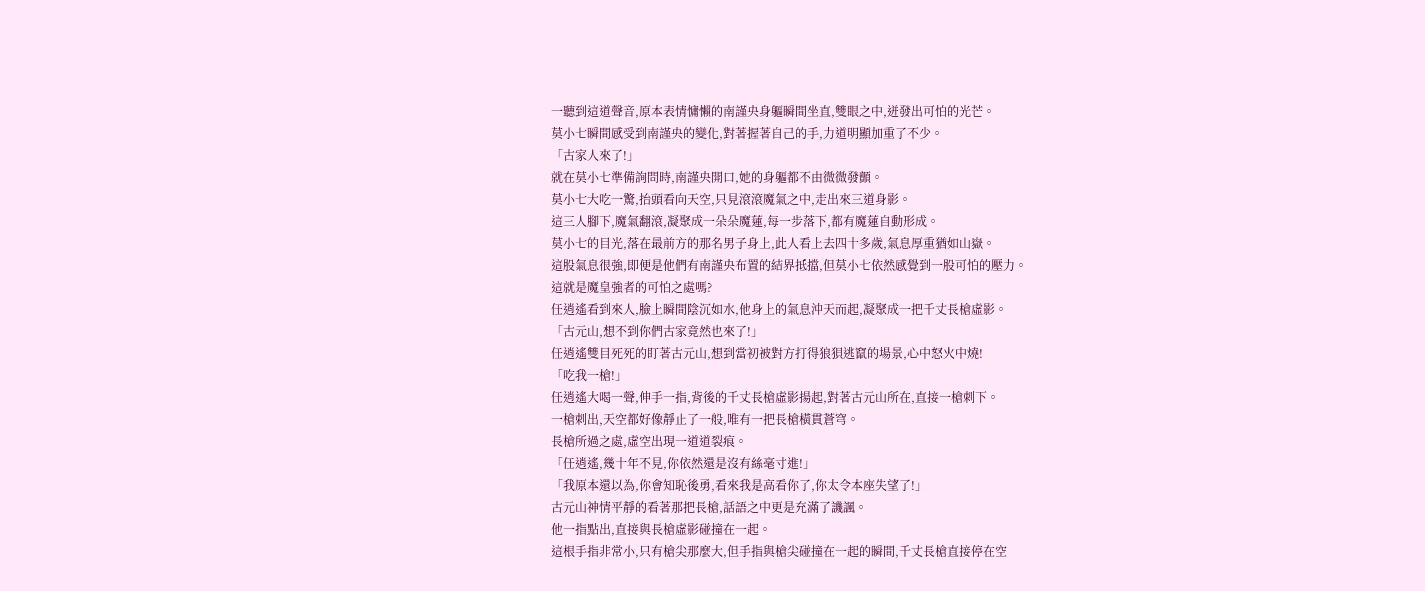一聽到這道聲音,原本表情慵懶的南謹央身軀瞬間坐直,雙眼之中,迸發出可怕的光芒。
莫小七瞬間感受到南謹央的變化,對著握著自己的手,力道明顯加重了不少。
「古家人來了!」
就在莫小七準備詢問時,南謹央開口,她的身軀都不由微微發顫。
莫小七大吃一驚,抬頭看向天空,只見滾滾魔氣之中,走出來三道身影。
這三人腳下,魔氣翻滾,凝聚成一朵朵魔蓮,每一步落下,都有魔蓮自動形成。
莫小七的目光,落在最前方的那名男子身上,此人看上去四十多歲,氣息厚重猶如山嶽。
這股氣息很強,即便是他們有南謹央布置的結界抵擋,但莫小七依然感覺到一股可怕的壓力。
這就是魔皇強者的可怕之處嗎?
任逍遙看到來人,臉上瞬間陰沉如水,他身上的氣息沖天而起,凝聚成一把千丈長槍虛影。
「古元山,想不到你們古家竟然也來了!」
任逍遙雙目死死的盯著古元山,想到當初被對方打得狼狽逃竄的場景,心中怒火中燒!
「吃我一槍!」
任逍遙大喝一聲,伸手一指,背後的千丈長槍虛影揚起,對著古元山所在,直接一槍刺下。
一槍刺出,天空都好像靜止了一般,唯有一把長槍橫貫蒼穹。
長槍所過之處,虛空出現一道道裂痕。
「任逍遙,幾十年不見,你依然還是沒有絲毫寸進!」
「我原本還以為,你會知恥後勇,看來我是高看你了,你太令本座失望了!」
古元山神情平靜的看著那把長槍,話語之中更是充滿了譏諷。
他一指點出,直接與長槍虛影碰撞在一起。
這根手指非常小,只有槍尖那麼大,但手指與槍尖碰撞在一起的瞬間,千丈長槍直接停在空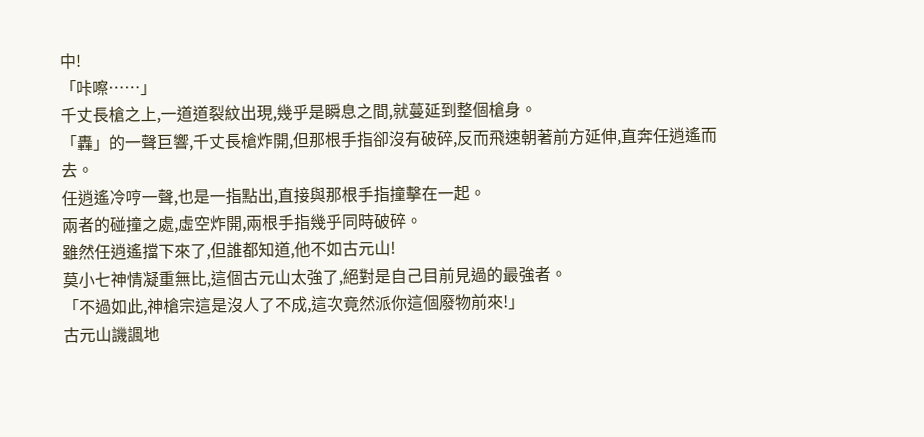中!
「咔嚓……」
千丈長槍之上,一道道裂紋出現,幾乎是瞬息之間,就蔓延到整個槍身。
「轟」的一聲巨響,千丈長槍炸開,但那根手指卻沒有破碎,反而飛速朝著前方延伸,直奔任逍遙而去。
任逍遙冷哼一聲,也是一指點出,直接與那根手指撞擊在一起。
兩者的碰撞之處,虛空炸開,兩根手指幾乎同時破碎。
雖然任逍遙擋下來了,但誰都知道,他不如古元山!
莫小七神情凝重無比,這個古元山太強了,絕對是自己目前見過的最強者。
「不過如此,神槍宗這是沒人了不成,這次竟然派你這個廢物前來!」
古元山譏諷地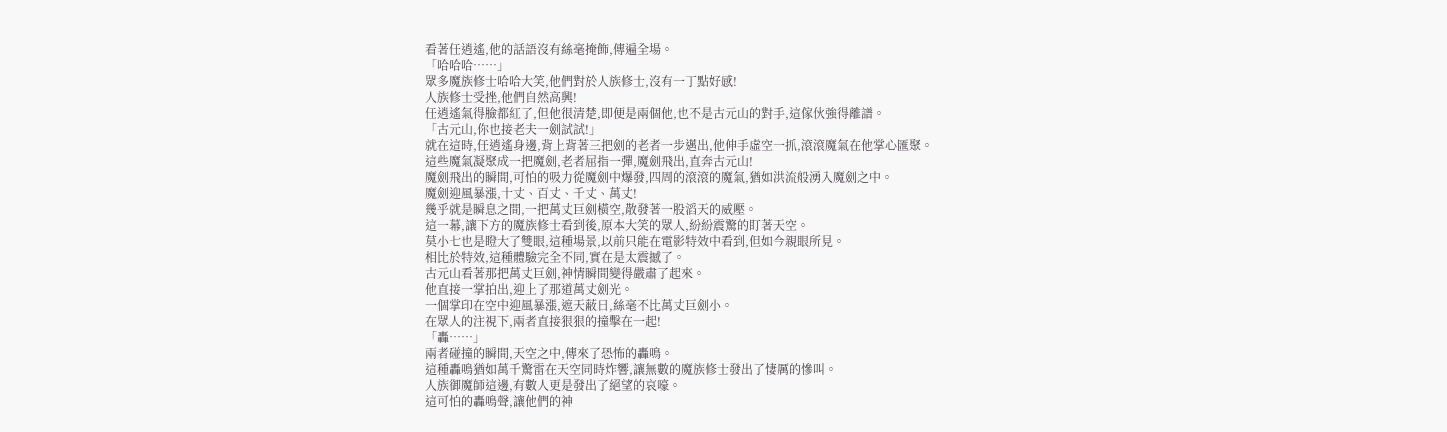看著任逍遙,他的話語沒有絲毫掩飾,傳遍全場。
「哈哈哈……」
眾多魔族修士哈哈大笑,他們對於人族修士,沒有一丁點好感!
人族修士受挫,他們自然高興!
任逍遙氣得臉都紅了,但他很清楚,即便是兩個他,也不是古元山的對手,這傢伙強得離譜。
「古元山,你也接老夫一劍試試!」
就在這時,任逍遙身邊,背上背著三把劍的老者一步邁出,他伸手虛空一抓,滾滾魔氣在他掌心匯聚。
這些魔氣凝聚成一把魔劍,老者屈指一彈,魔劍飛出,直奔古元山!
魔劍飛出的瞬間,可怕的吸力從魔劍中爆發,四周的滾滾的魔氣,猶如洪流般湧入魔劍之中。
魔劍迎風暴漲,十丈、百丈、千丈、萬丈!
幾乎就是瞬息之間,一把萬丈巨劍橫空,散發著一股滔天的威壓。
這一幕,讓下方的魔族修士看到後,原本大笑的眾人,紛紛震驚的盯著天空。
莫小七也是瞪大了雙眼,這種場景,以前只能在電影特效中看到,但如今親眼所見。
相比於特效,這種體驗完全不同,實在是太震撼了。
古元山看著那把萬丈巨劍,神情瞬間變得嚴肅了起來。
他直接一掌拍出,迎上了那道萬丈劍光。
一個掌印在空中迎風暴漲,遮天蔽日,絲毫不比萬丈巨劍小。
在眾人的注視下,兩者直接狠狠的撞擊在一起!
「轟……」
兩者碰撞的瞬間,天空之中,傳來了恐怖的轟鳴。
這種轟鳴猶如萬千驚雷在天空同時炸響,讓無數的魔族修士發出了悽厲的慘叫。
人族御魔師這邊,有數人更是發出了絕望的哀嚎。
這可怕的轟鳴聲,讓他們的神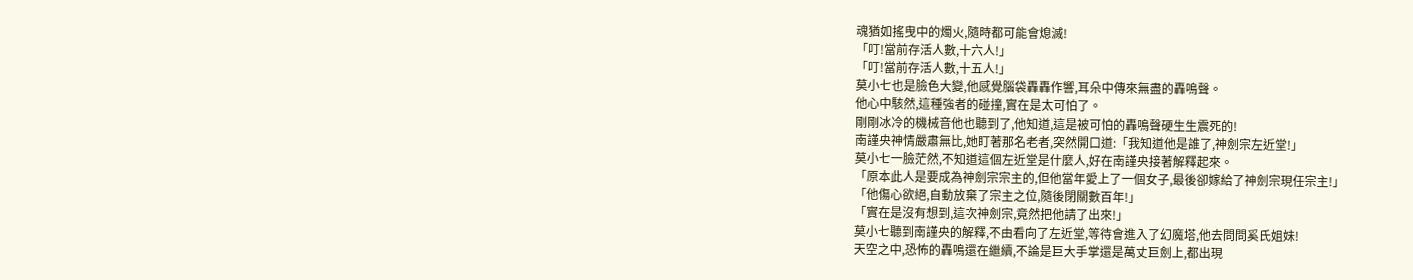魂猶如搖曳中的燭火,隨時都可能會熄滅!
「叮!當前存活人數,十六人!」
「叮!當前存活人數,十五人!」
莫小七也是臉色大變,他感覺腦袋轟轟作響,耳朵中傳來無盡的轟鳴聲。
他心中駭然,這種強者的碰撞,實在是太可怕了。
剛剛冰冷的機械音他也聽到了,他知道,這是被可怕的轟鳴聲硬生生震死的!
南謹央神情嚴肅無比,她盯著那名老者,突然開口道:「我知道他是誰了,神劍宗左近堂!」
莫小七一臉茫然,不知道這個左近堂是什麼人,好在南謹央接著解釋起來。
「原本此人是要成為神劍宗宗主的,但他當年愛上了一個女子,最後卻嫁給了神劍宗現任宗主!」
「他傷心欲絕,自動放棄了宗主之位,隨後閉關數百年!」
「實在是沒有想到,這次神劍宗,竟然把他請了出來!」
莫小七聽到南謹央的解釋,不由看向了左近堂,等待會進入了幻魔塔,他去問問奚氏姐妹!
天空之中,恐怖的轟鳴還在繼續,不論是巨大手掌還是萬丈巨劍上,都出現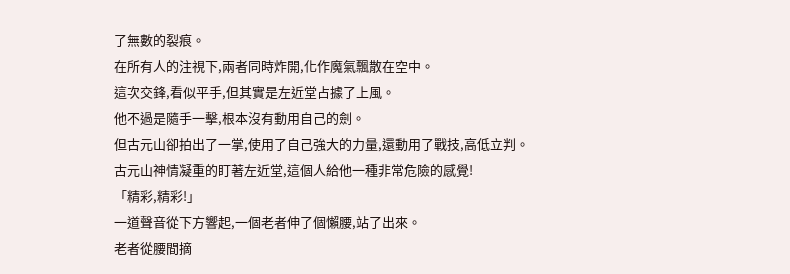了無數的裂痕。
在所有人的注視下,兩者同時炸開,化作魔氣飄散在空中。
這次交鋒,看似平手,但其實是左近堂占據了上風。
他不過是隨手一擊,根本沒有動用自己的劍。
但古元山卻拍出了一掌,使用了自己強大的力量,還動用了戰技,高低立判。
古元山神情凝重的盯著左近堂,這個人給他一種非常危險的感覺!
「精彩,精彩!」
一道聲音從下方響起,一個老者伸了個懶腰,站了出來。
老者從腰間摘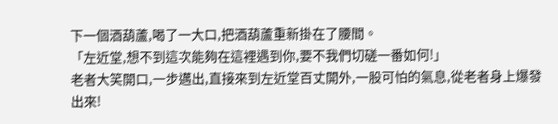下一個酒葫蘆,喝了一大口,把酒葫蘆重新掛在了腰間。
「左近堂,想不到這次能夠在這裡遇到你,要不我們切磋一番如何!」
老者大笑開口,一步邁出,直接來到左近堂百丈開外,一股可怕的氣息,從老者身上爆發出來!